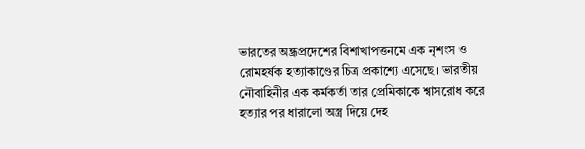ভারতের অন্ধ্রপ্রদেশের বিশাখাপত্তনমে এক নৃশংস ও রোমহর্ষক হত্যাকাণ্ডের চিত্র প্রকাশ্যে এসেছে। ভারতীয় নৌবাহিনীর এক কর্মকর্তা তার প্রেমিকাকে শ্বাসরোধ করে হত্যার পর ধারালো অস্ত্র দিয়ে দেহ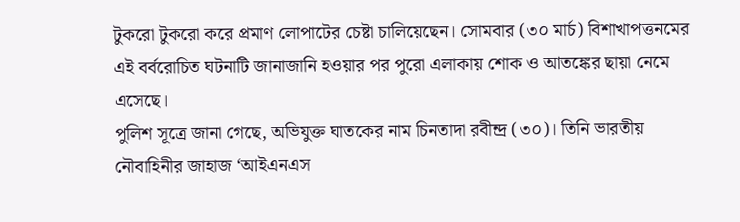টুকরো টুকরো করে প্রমাণ লোপাটের চেষ্টা চালিয়েছেন। সোমবার (৩০ মার্চ) বিশাখাপত্তনমের এই বর্বরোচিত ঘটনাটি জানাজানি হওয়ার পর পুরো এলাকায় শোক ও আতঙ্কের ছায়া নেমে এসেছে।
পুলিশ সূত্রে জানা গেছে, অভিযুক্ত ঘাতকের নাম চিনতাদা রবীন্দ্র (৩০)। তিনি ভারতীয় নৌবাহিনীর জাহাজ ‘আইএনএস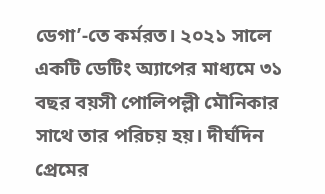ডেগা’-তে কর্মরত। ২০২১ সালে একটি ডেটিং অ্যাপের মাধ্যমে ৩১ বছর বয়সী পোলিপল্লী মৌনিকার সাথে তার পরিচয় হয়। দীর্ঘদিন প্রেমের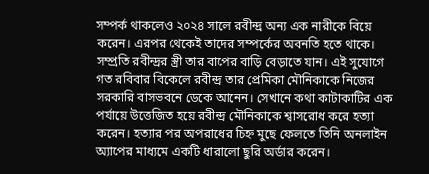সম্পর্ক থাকলেও ২০২৪ সালে রবীন্দ্র অন্য এক নারীকে বিয়ে করেন। এরপর থেকেই তাদের সম্পর্কের অবনতি হতে থাকে।
সম্প্রতি রবীন্দ্রর স্ত্রী তার বাপের বাড়ি বেড়াতে যান। এই সুযোগে গত রবিবার বিকেলে রবীন্দ্র তার প্রেমিকা মৌনিকাকে নিজের সরকারি বাসভবনে ডেকে আনেন। সেখানে কথা কাটাকাটির এক পর্যায়ে উত্তেজিত হয়ে রবীন্দ্র মৌনিকাকে শ্বাসরোধ করে হত্যা করেন। হত্যার পর অপরাধের চিহ্ন মুছে ফেলতে তিনি অনলাইন অ্যাপের মাধ্যমে একটি ধারালো ছুরি অর্ডার করেন।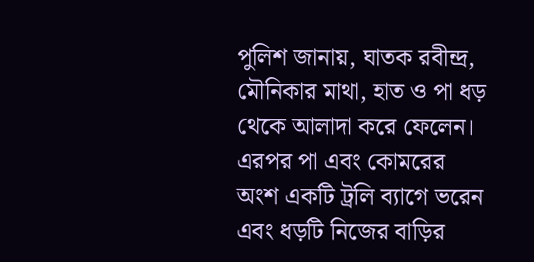পুলিশ জানায়, ঘাতক রবীন্দ্র, মৌনিকার মাথা, হাত ও পা ধড় থেকে আলাদা করে ফেলেন। এরপর পা এবং কোমরের অংশ একটি ট্রলি ব্যাগে ভরেন এবং ধড়টি নিজের বাড়ির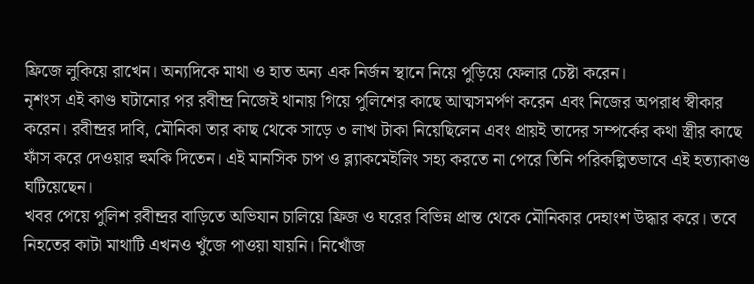ফ্রিজে লুকিয়ে রাখেন। অন্যদিকে মাথা ও হাত অন্য এক নির্জন স্থানে নিয়ে পুড়িয়ে ফেলার চেষ্টা করেন।
নৃশংস এই কাণ্ড ঘটানোর পর রবীন্দ্র নিজেই থানায় গিয়ে পুলিশের কাছে আত্মসমর্পণ করেন এবং নিজের অপরাধ স্বীকার করেন। রবীন্দ্রর দাবি, মৌনিকা তার কাছ থেকে সাড়ে ৩ লাখ টাকা নিয়েছিলেন এবং প্রায়ই তাদের সম্পর্কের কথা স্ত্রীর কাছে ফাঁস করে দেওয়ার হুমকি দিতেন। এই মানসিক চাপ ও ব্ল্যাকমেইলিং সহ্য করতে না পেরে তিনি পরিকল্পিতভাবে এই হত্যাকাণ্ড ঘটিয়েছেন।
খবর পেয়ে পুলিশ রবীন্দ্রর বাড়িতে অভিযান চালিয়ে ফ্রিজ ও ঘরের বিভিন্ন প্রান্ত থেকে মৌনিকার দেহাংশ উদ্ধার করে। তবে নিহতের কাটা মাথাটি এখনও খুঁজে পাওয়া যায়নি। নিখোঁজ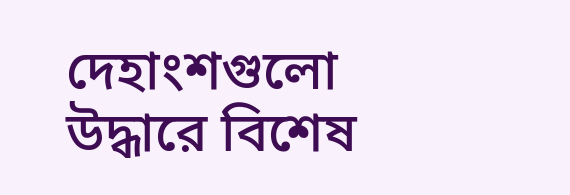দেহাংশগুলো উদ্ধারে বিশেষ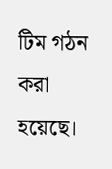টিম গঠন করা হয়েছে।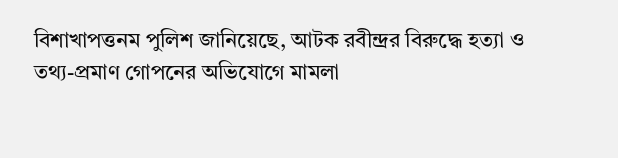বিশাখাপত্তনম পুলিশ জানিয়েছে, আটক রবীন্দ্রর বিরুদ্ধে হত্যা ও তথ্য-প্রমাণ গোপনের অভিযোগে মামলা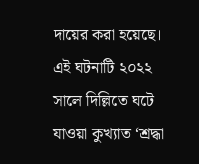দায়ের করা হয়েছে। এই ঘটনাটি ২০২২ সালে দিল্লিতে ঘটে যাওয়া কুখ্যাত ‘শ্রদ্ধা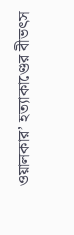ওয়ালকার’ হত্যাকাণ্ডের বীভৎস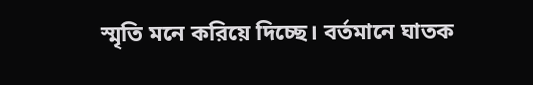স্মৃতি মনে করিয়ে দিচ্ছে। বর্তমানে ঘাতক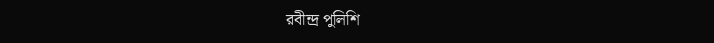রবীন্দ্র পুলিশি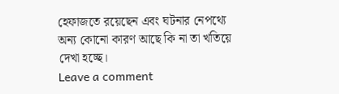হেফাজতে রয়েছেন এবং ঘটনার নেপথ্যে অন্য কোনো কারণ আছে কি না তা খতিয়ে দেখা হচ্ছে।
Leave a comment